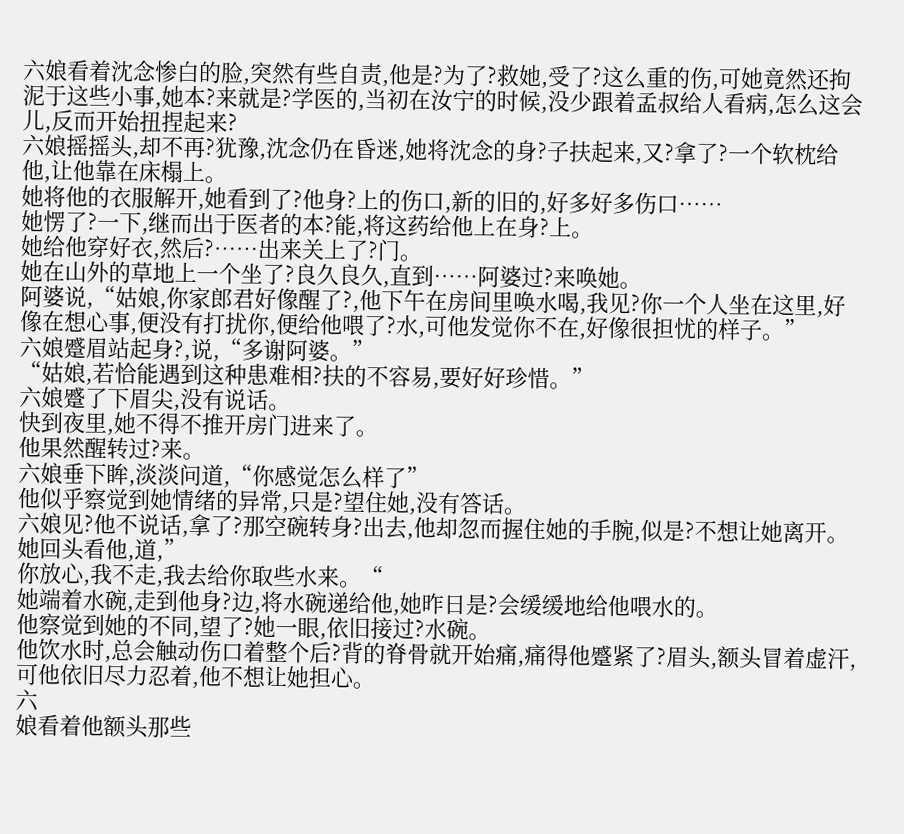六娘看着沈念惨白的脸,突然有些自责,他是?为了?救她,受了?这么重的伤,可她竟然还拘泥于这些小事,她本?来就是?学医的,当初在汝宁的时候,没少跟着孟叔给人看病,怎么这会儿,反而开始扭捏起来?
六娘摇摇头,却不再?犹豫,沈念仍在昏迷,她将沈念的身?子扶起来,又?拿了?一个软枕给他,让他靠在床榻上。
她将他的衣服解开,她看到了?他身?上的伤口,新的旧的,好多好多伤口……
她愣了?一下,继而出于医者的本?能,将这药给他上在身?上。
她给他穿好衣,然后?……出来关上了?门。
她在山外的草地上一个坐了?良久良久,直到……阿婆过?来唤她。
阿婆说,“姑娘,你家郎君好像醒了?,他下午在房间里唤水喝,我见?你一个人坐在这里,好像在想心事,便没有打扰你,便给他喂了?水,可他发觉你不在,好像很担忧的样子。”
六娘蹙眉站起身?,说,“多谢阿婆。”
“姑娘,若恰能遇到这种患难相?扶的不容易,要好好珍惜。”
六娘蹙了下眉尖,没有说话。
快到夜里,她不得不推开房门进来了。
他果然醒转过?来。
六娘垂下眸,淡淡问道,“你感觉怎么样了”
他似乎察觉到她情绪的异常,只是?望住她,没有答话。
六娘见?他不说话,拿了?那空碗转身?出去,他却忽而握住她的手腕,似是?不想让她离开。
她回头看他,道,”
你放心,我不走,我去给你取些水来。“
她端着水碗,走到他身?边,将水碗递给他,她昨日是?会缓缓地给他喂水的。
他察觉到她的不同,望了?她一眼,依旧接过?水碗。
他饮水时,总会触动伤口着整个后?背的脊骨就开始痛,痛得他蹙紧了?眉头,额头冒着虚汗,可他依旧尽力忍着,他不想让她担心。
六
娘看着他额头那些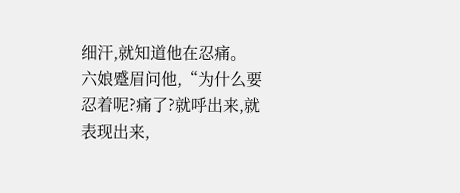细汗,就知道他在忍痛。
六娘蹙眉问他,“为什么要忍着呢?痛了?就呼出来,就表现出来,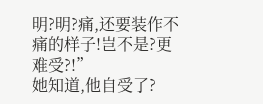明?明?痛,还要装作不痛的样子!岂不是?更难受?!”
她知道,他自受了?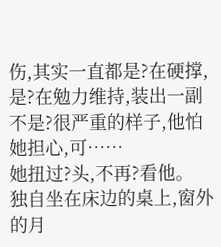伤,其实一直都是?在硬撑,是?在勉力维持,装出一副不是?很严重的样子,他怕她担心,可……
她扭过?头,不再?看他。
独自坐在床边的桌上,窗外的月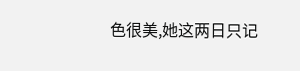色很美,她这两日只记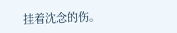挂着沈念的伤。